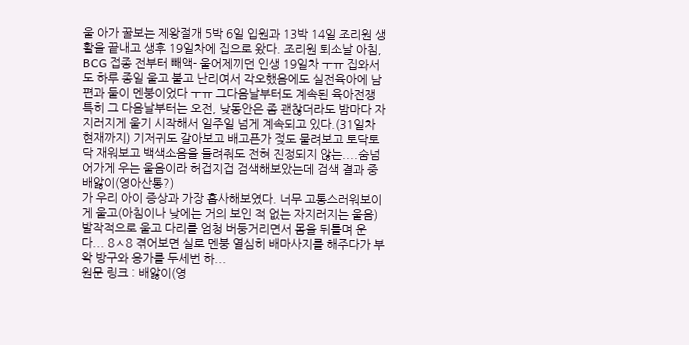울 아가 꿀보는 제왕절개 5박 6일 입원과 13박 14일 조리원 생활을 끝내고 생후 19일차에 집으로 왔다. 조리원 퇴소날 아침, BCG 접종 전부터 빼액- 울어제끼던 인생 19일차 ㅜㅠ 집와서도 하루 종일 울고 불고 난리여서 각오했음에도 실전육아에 남편과 둘이 멘붕이었다 ㅜㅠ 그다음날부터도 계속된 육아전쟁 특히 그 다음날부터는 오전, 낮동안은 좀 괜찮더라도 밤마다 자지러지게 울기 시작해서 일주일 넘게 계속되고 있다.(31일차 현재까지) 기저귀도 갈아보고 배고픈가 젖도 물려보고 토닥토닥 재워보고 백색소음을 들려줘도 전혀 진정되지 않는....숨넘어가게 우는 울음이라 허겁지겁 검색해보았는데 검색 결과 중 배앓이(영아산통?)
가 우리 아이 증상과 가장 흡사해보였다. 너무 고통스러워보이게 울고(아침이나 낮에는 거의 보인 적 없는 자지러지는 울음) 발작적으로 울고 다리를 엄청 버둥거리면서 몸을 뒤틀며 운다... 8ㅅ8 겪어보면 실로 멘붕 열심히 배마사지를 해주다가 부왁 방구와 응가를 두세번 하...
원문 링크 : 배앓이(영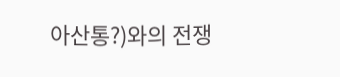아산통?)와의 전쟁